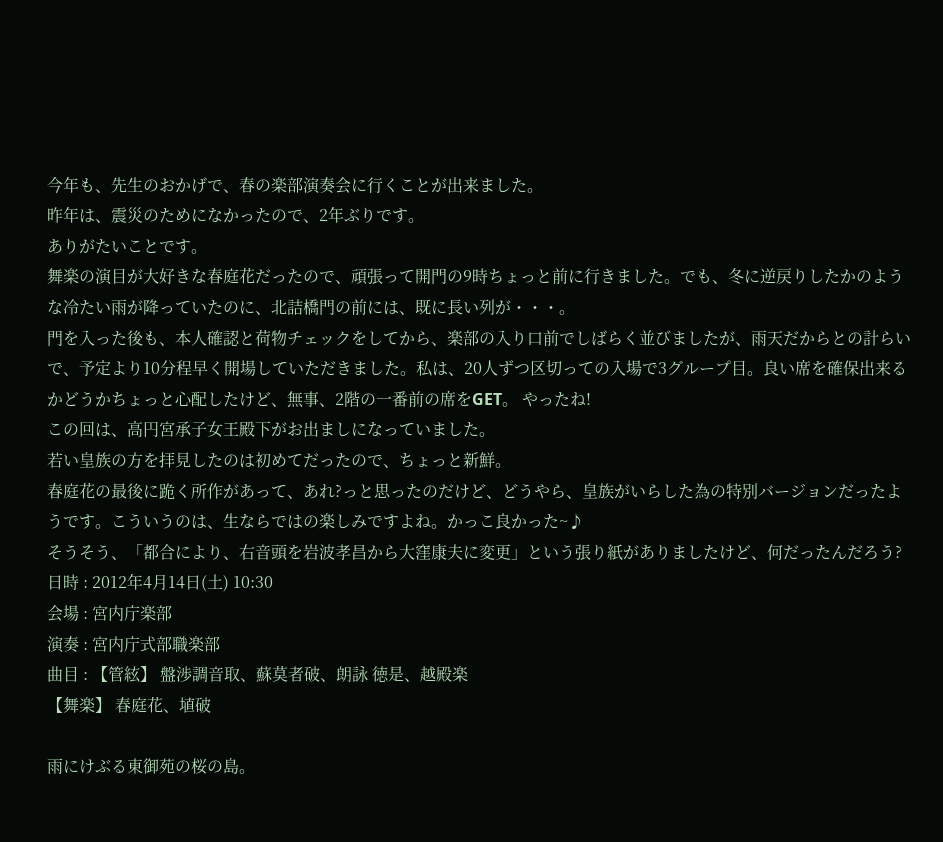今年も、先生のおかげで、春の楽部演奏会に行くことが出来ました。
昨年は、震災のためになかったので、2年ぶりです。
ありがたいことです。
舞楽の演目が大好きな春庭花だったので、頑張って開門の9時ちょっと前に行きました。でも、冬に逆戻りしたかのような冷たい雨が降っていたのに、北詰橋門の前には、既に長い列が・・・。
門を入った後も、本人確認と荷物チェックをしてから、楽部の入り口前でしばらく並びましたが、雨天だからとの計らいで、予定より10分程早く開場していただきました。私は、20人ずつ区切っての入場で3グループ目。良い席を確保出来るかどうかちょっと心配したけど、無事、2階の一番前の席をGET。 やったね!
この回は、高円宮承子女王殿下がお出ましになっていました。
若い皇族の方を拝見したのは初めてだったので、ちょっと新鮮。
春庭花の最後に跪く所作があって、あれ?っと思ったのだけど、どうやら、皇族がいらした為の特別バージョンだったようです。こういうのは、生ならではの楽しみですよね。かっこ良かった~♪
そうそう、「都合により、右音頭を岩波孝昌から大窪康夫に変更」という張り紙がありましたけど、何だったんだろう?
日時 : 2012年4月14日(土) 10:30
会場 : 宮内庁楽部
演奏 : 宮内庁式部職楽部
曲目 : 【管絃】 盤渉調音取、蘇莫者破、朗詠 徳是、越殿楽
【舞楽】 春庭花、埴破

雨にけぶる東御苑の桜の島。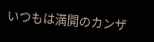いつもは満開のカンザ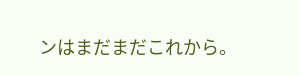ンはまだまだこれから。